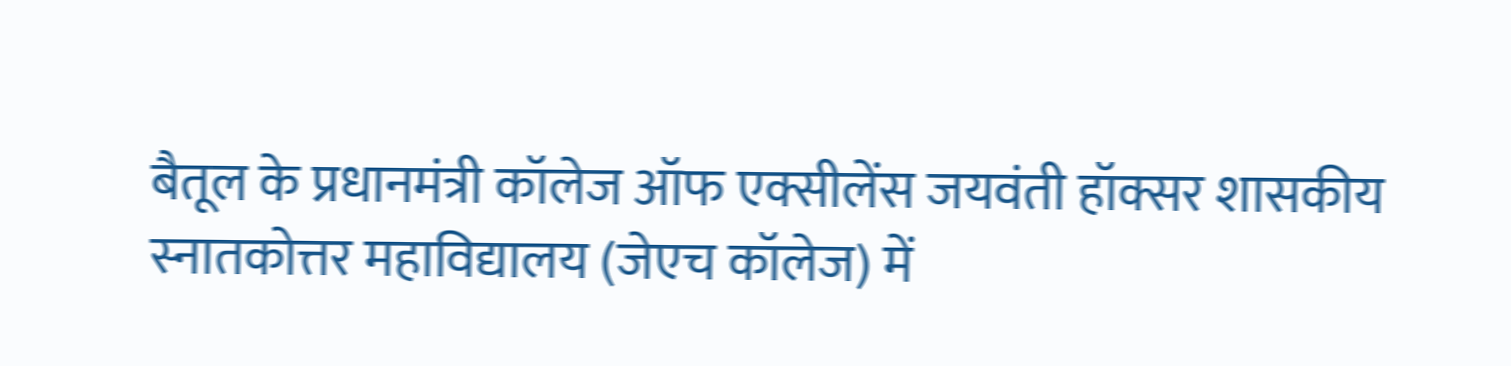बैतूल के प्रधानमंत्री कॉलेज ऑफ एक्सीलेंस जयवंती हॉक्सर शासकीय स्नातकोत्तर महाविद्यालय (जेएच कॉलेज) में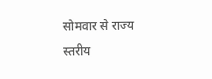सोमवार से राज्य स्तरीय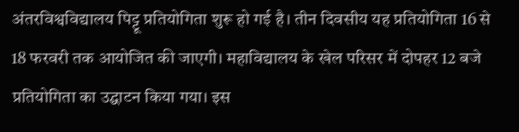अंतरविश्वविद्यालय पिट्टू प्रतियोगिता शुरू हो गई है। तीन दिवसीय यह प्रतियोगिता 16 से 18 फरवरी तक आयोजित की जाएगी। महाविद्यालय के खेल परिसर में दोपहर 12 बजे प्रतियोगिता का उद्घाटन किया गया। इस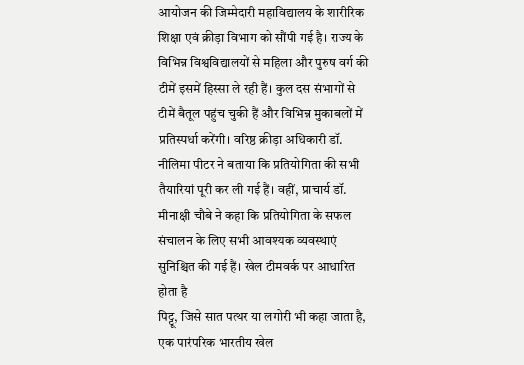आयोजन की जिम्मेदारी महाविद्यालय के शारीरिक शिक्षा एवं क्रीड़ा विभाग को सौंपी गई है। राज्य के विभिन्न विश्वविद्यालयों से महिला और पुरुष वर्ग की टीमें इसमें हिस्सा ले रही हैं। कुल दस संभागों से टीमें बैतूल पहुंच चुकी हैं और विभिन्न मुकाबलों में प्रतिस्पर्धा करेंगी। वरिष्ठ क्रीड़ा अधिकारी डॉ. नीलिमा पीटर ने बताया कि प्रतियोगिता की सभी तैयारियां पूरी कर ली गई हैं। वहीं, प्राचार्य डॉ. मीनाक्षी चौबे ने कहा कि प्रतियोगिता के सफल संचालन के लिए सभी आवश्यक व्यवस्थाएं सुनिश्चित की गई हैं। खेल टीमवर्क पर आधारित होता है
पिट्टू, जिसे सात पत्थर या लगोरी भी कहा जाता है, एक पारंपरिक भारतीय खेल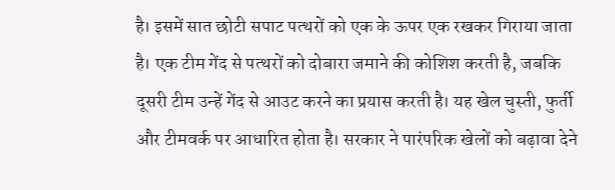है। इसमें सात छोटी सपाट पत्थरों को एक के ऊपर एक रखकर गिराया जाता है। एक टीम गेंद से पत्थरों को दोबारा जमाने की कोशिश करती है, जबकि दूसरी टीम उन्हें गेंद से आउट करने का प्रयास करती है। यह खेल चुस्ती, फुर्ती और टीमवर्क पर आधारित होता है। सरकार ने पारंपरिक खेलों को बढ़ावा देने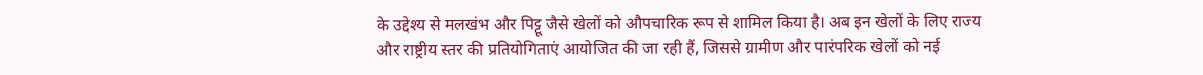के उद्देश्य से मलखंभ और पिट्टू जैसे खेलों को औपचारिक रूप से शामिल किया है। अब इन खेलों के लिए राज्य और राष्ट्रीय स्तर की प्रतियोगिताएं आयोजित की जा रही हैं, जिससे ग्रामीण और पारंपरिक खेलों को नई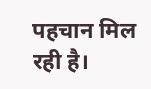पहचान मिल रही है।